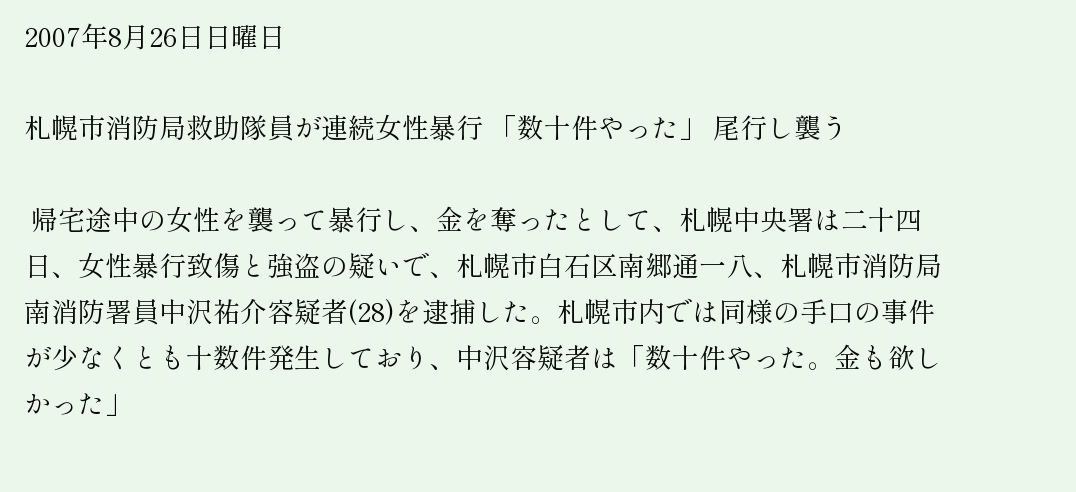2007年8月26日日曜日

札幌市消防局救助隊員が連続女性暴行 「数十件やった」 尾行し襲う

 帰宅途中の女性を襲って暴行し、金を奪ったとして、札幌中央署は二十四日、女性暴行致傷と強盗の疑いで、札幌市白石区南郷通一八、札幌市消防局南消防署員中沢祐介容疑者(28)を逮捕した。札幌市内では同様の手口の事件が少なくとも十数件発生しており、中沢容疑者は「数十件やった。金も欲しかった」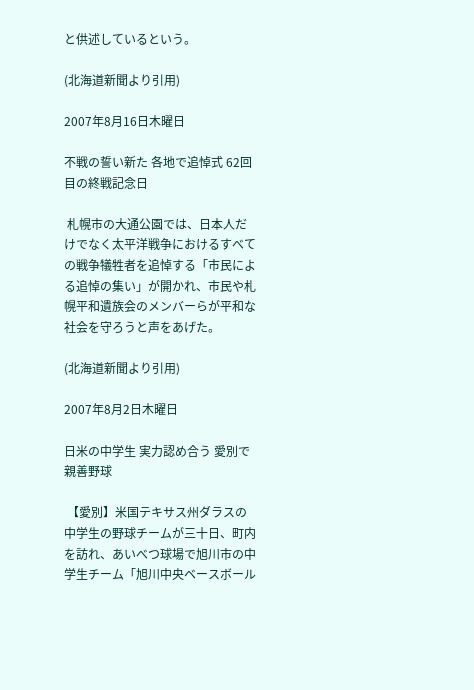と供述しているという。

(北海道新聞より引用)

2007年8月16日木曜日

不戦の誓い新た 各地で追悼式 62回目の終戦記念日

 札幌市の大通公園では、日本人だけでなく太平洋戦争におけるすべての戦争犠牲者を追悼する「市民による追悼の集い」が開かれ、市民や札幌平和遺族会のメンバーらが平和な社会を守ろうと声をあげた。

(北海道新聞より引用)

2007年8月2日木曜日

日米の中学生 実力認め合う 愛別で親善野球

 【愛別】米国テキサス州ダラスの中学生の野球チームが三十日、町内を訪れ、あいべつ球場で旭川市の中学生チーム「旭川中央ベースボール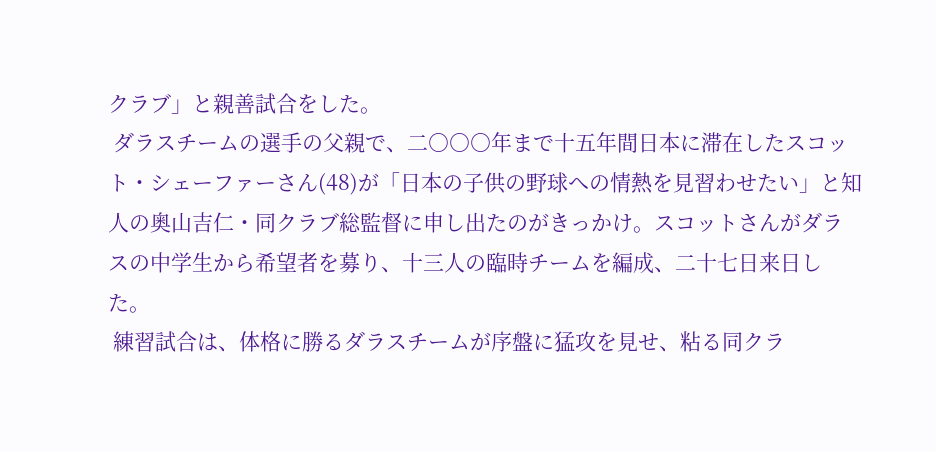クラブ」と親善試合をした。
 ダラスチームの選手の父親で、二○○○年まで十五年間日本に滞在したスコット・シェーファーさん(48)が「日本の子供の野球への情熱を見習わせたい」と知人の奥山吉仁・同クラブ総監督に申し出たのがきっかけ。スコットさんがダラスの中学生から希望者を募り、十三人の臨時チームを編成、二十七日来日した。
 練習試合は、体格に勝るダラスチームが序盤に猛攻を見せ、粘る同クラ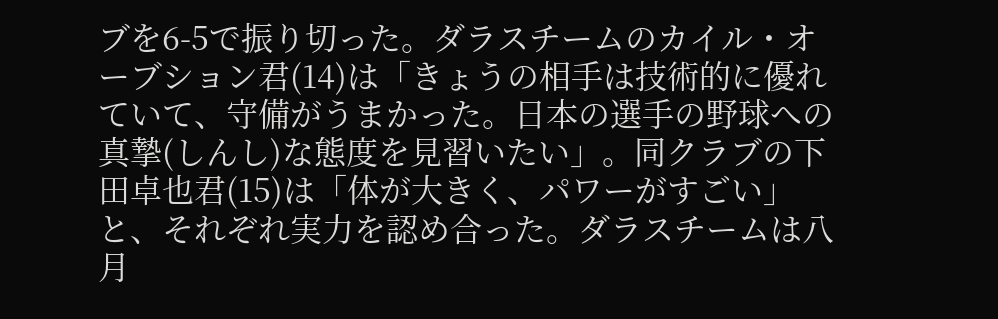ブを6-5で振り切った。ダラスチームのカイル・オーブション君(14)は「きょうの相手は技術的に優れていて、守備がうまかった。日本の選手の野球への真摯(しんし)な態度を見習いたい」。同クラブの下田卓也君(15)は「体が大きく、パワーがすごい」と、それぞれ実力を認め合った。ダラスチームは八月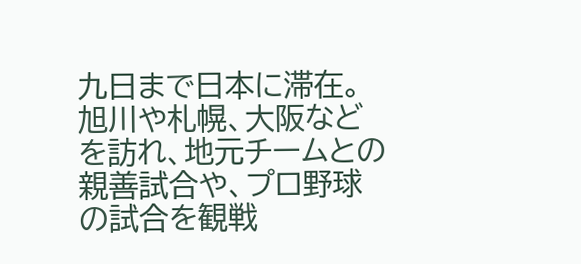九日まで日本に滞在。旭川や札幌、大阪などを訪れ、地元チームとの親善試合や、プロ野球の試合を観戦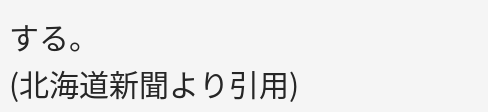する。
(北海道新聞より引用)